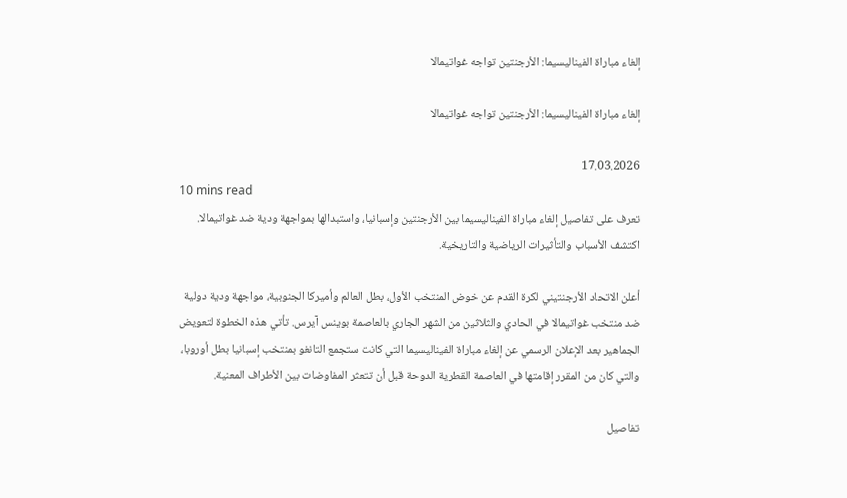إلغاء مباراة الفيناليسيما: الأرجنتين تواجه غواتيمالا

إلغاء مباراة الفيناليسيما: الأرجنتين تواجه غواتيمالا

17.03.2026
10 mins read
تعرف على تفاصيل إلغاء مباراة الفيناليسيما بين الأرجنتين وإسبانيا، واستبدالها بمواجهة ودية ضد غواتيمالا. اكتشف الأسباب والتأثيرات الرياضية والتاريخية.

أعلن الاتحاد الأرجنتيني لكرة القدم عن خوض المنتخب الأول، بطل العالم وأميركا الجنوبية، مواجهة ودية دولية ضد منتخب غواتيمالا في الحادي والثلاثين من الشهر الجاري بالعاصمة بوينس آيرس. تأتي هذه الخطوة لتعويض الجماهير بعد الإعلان الرسمي عن إلغاء مباراة الفيناليسيما التي كانت ستجمع التانغو بمنتخب إسبانيا بطل أوروبا، والتي كان من المقرر إقامتها في العاصمة القطرية الدوحة قبل أن تتعثر المفاوضات بين الأطراف المعنية.

تفاصيل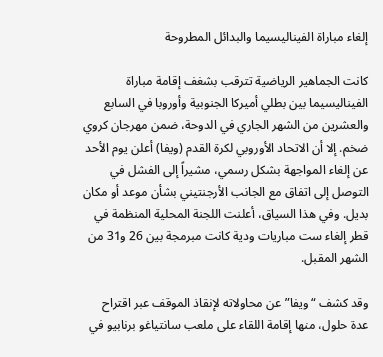إلغاء مباراة الفيناليسيما والبدائل المطروحة

كانت الجماهير الرياضية تترقب بشغف إقامة مباراة الفيناليسيما بين بطلي أميركا الجنوبية وأوروبا في السابع والعشرين من الشهر الجاري في الدوحة، ضمن مهرجان كروي ضخم. إلا أن الاتحاد الأوروبي لكرة القدم (ويفا) أعلن يوم الأحد عن إلغاء المواجهة بشكل رسمي، مشيراً إلى الفشل في التوصل إلى اتفاق مع الجانب الأرجنتيني بشأن موعد أو مكان بديل. وفي هذا السياق، أعلنت اللجنة المحلية المنظمة في قطر إلغاء ست مباريات ودية كانت مبرمجة بين 26 و31 من الشهر المقبل.

وقد كشف “ويفا” عن محاولاته لإنقاذ الموقف عبر اقتراح عدة حلول، منها إقامة اللقاء على ملعب سانتياغو برنابيو في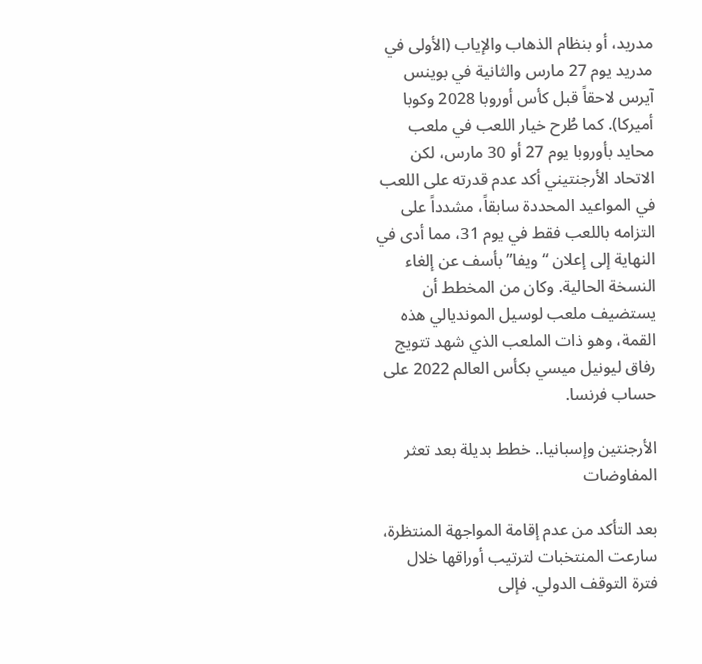مدريد، أو بنظام الذهاب والإياب (الأولى في مدريد يوم 27 مارس والثانية في بوينس آيرس لاحقاً قبل كأس أوروبا 2028 وكوبا أميركا). كما طُرح خيار اللعب في ملعب محايد بأوروبا يوم 27 أو 30 مارس، لكن الاتحاد الأرجنتيني أكد عدم قدرته على اللعب في المواعيد المحددة سابقاً، مشدداً على التزامه باللعب فقط في يوم 31، مما أدى في النهاية إلى إعلان “ويفا” بأسف عن إلغاء النسخة الحالية. وكان من المخطط أن يستضيف ملعب لوسيل المونديالي هذه القمة، وهو ذات الملعب الذي شهد تتويج رفاق ليونيل ميسي بكأس العالم 2022 على حساب فرنسا.

الأرجنتين وإسبانيا.. خطط بديلة بعد تعثر المفاوضات

بعد التأكد من عدم إقامة المواجهة المنتظرة، سارعت المنتخبات لترتيب أوراقها خلال فترة التوقف الدولي. فإلى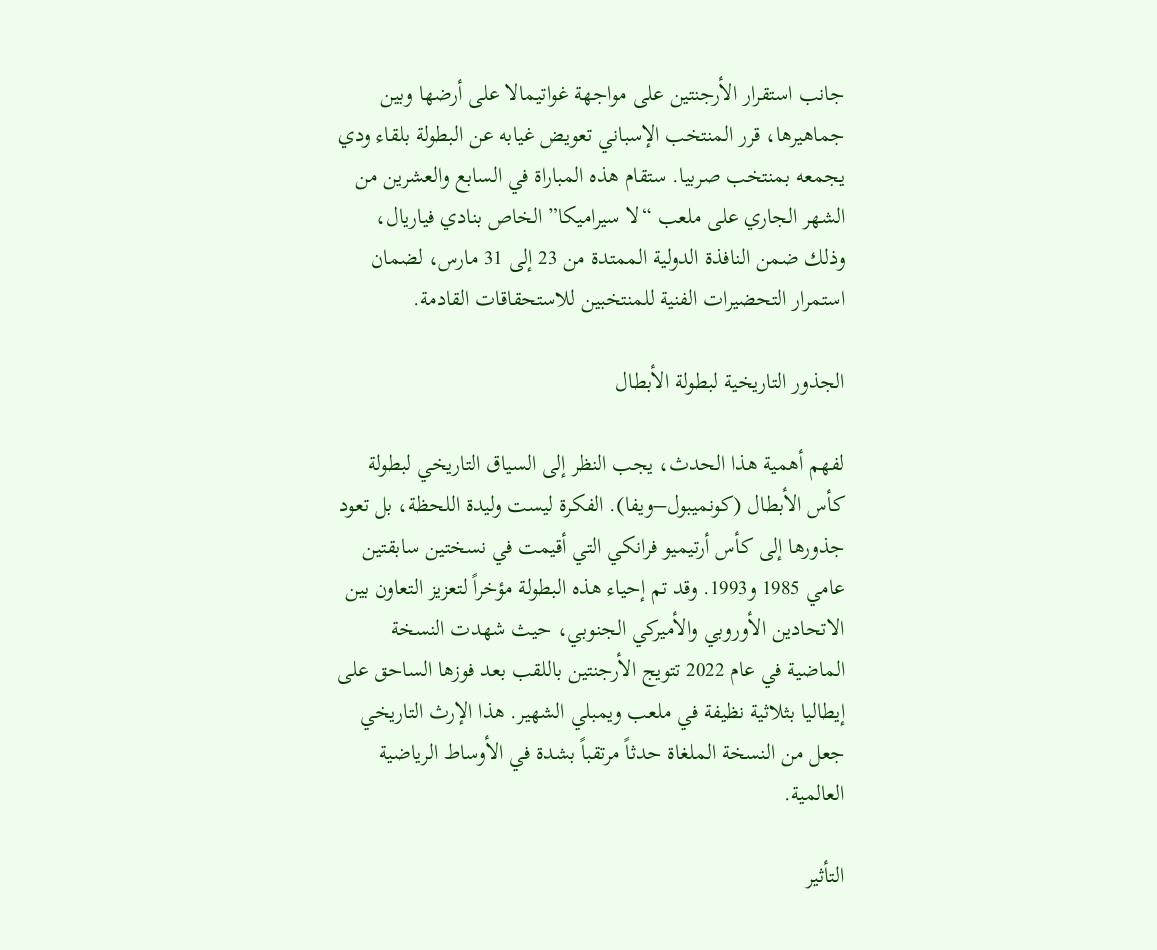جانب استقرار الأرجنتين على مواجهة غواتيمالا على أرضها وبين جماهيرها، قرر المنتخب الإسباني تعويض غيابه عن البطولة بلقاء ودي يجمعه بمنتخب صربيا. ستقام هذه المباراة في السابع والعشرين من الشهر الجاري على ملعب “لا سيراميكا” الخاص بنادي فياريال، وذلك ضمن النافذة الدولية الممتدة من 23 إلى 31 مارس، لضمان استمرار التحضيرات الفنية للمنتخبين للاستحقاقات القادمة.

الجذور التاريخية لبطولة الأبطال

لفهم أهمية هذا الحدث، يجب النظر إلى السياق التاريخي لبطولة كأس الأبطال (كونميبول–ويفا). الفكرة ليست وليدة اللحظة، بل تعود جذورها إلى كأس أرتيميو فرانكي التي أقيمت في نسختين سابقتين عامي 1985 و1993. وقد تم إحياء هذه البطولة مؤخراً لتعزيز التعاون بين الاتحادين الأوروبي والأميركي الجنوبي، حيث شهدت النسخة الماضية في عام 2022 تتويج الأرجنتين باللقب بعد فوزها الساحق على إيطاليا بثلاثية نظيفة في ملعب ويمبلي الشهير. هذا الإرث التاريخي جعل من النسخة الملغاة حدثاً مرتقباً بشدة في الأوساط الرياضية العالمية.

التأثير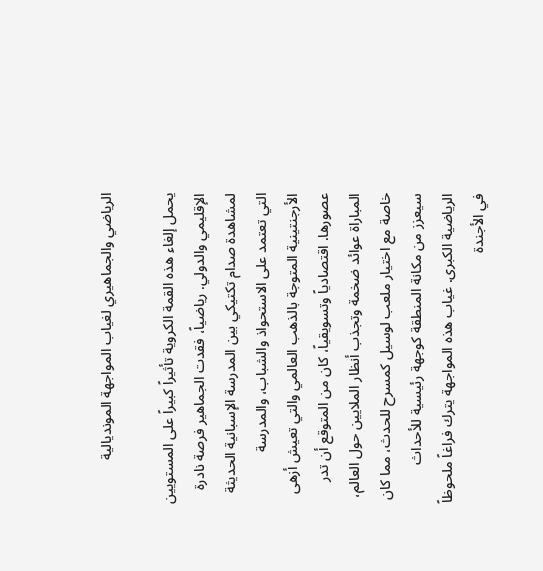الرياضي والجماهيري لغياب المواجهة المونديالية

يحمل إلغاء هذه القمة الكروية تأثيراً كبيراً على المستويين الإقليمي والدولي. رياضياً، فقدت الجماهير فرصة نادرة لمشاهدة صدام تكتيكي بين المدرسة الإسبانية الحديثة التي تعتمد على الاستحواذ والشباب، والمدرسة الأرجنتينية المتوجة بالذهب العالمي والتي تعيش أزهى عصورها. اقتصادياً وتسويقياً، كان من المتوقع أن تدر المباراة عوائد ضخمة وتجذب أنظار الملايين حول العالم، خاصة مع اختيار ملعب لوسيل كمسرح للحدث، مما كان سيعزز من مكانة المنطقة كوجهة رئيسية للأحداث الرياضية الكبرى. غياب هذه المواجهة يترك فراغاً ملحوظاً في الأجندة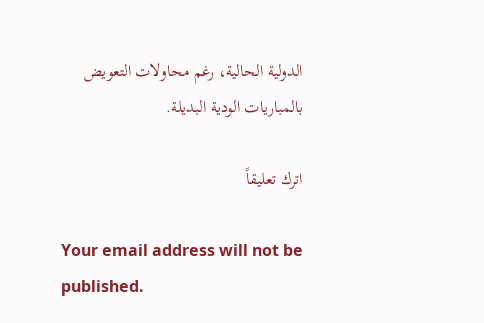الدولية الحالية، رغم محاولات التعويض بالمباريات الودية البديلة.

اترك تعليقاً

Your email address will not be published.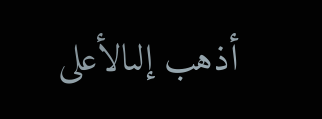أذهب إلىالأعلى